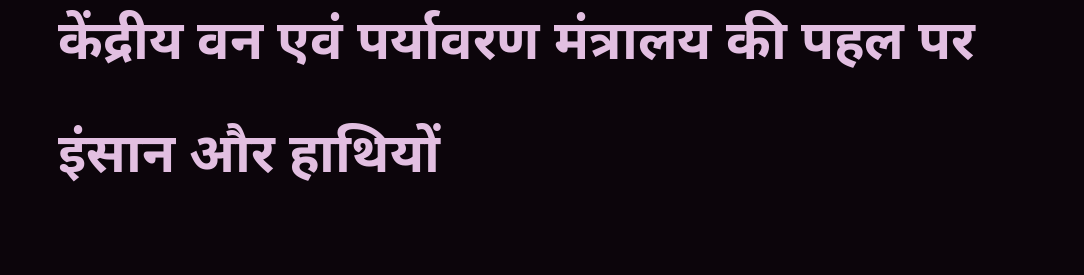केंद्रीय वन एवं पर्यावरण मंत्रालय की पहल पर इंसान और हाथियों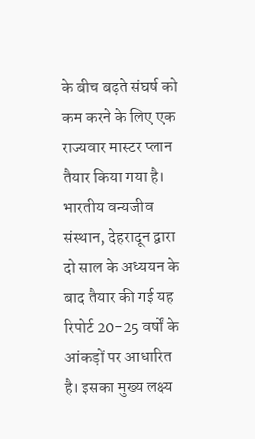के बीच बढ़ते संघर्ष को कम करने के लिए एक राज्यवार मास्टर प्लान तैयार किया गया है। भारतीय वन्यजीव संस्थान, देहरादून द्वारा दो साल के अध्ययन के बाद तैयार की गई यह रिपोर्ट 20-25 वर्षों के आंकड़ों पर आधारित है। इसका मुख्य लक्ष्य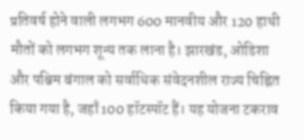प्रतिवर्ष होने वाली लगभग 600 मानवीय और 120 हाथी मौतों को लगभग शून्य तक लाना है। झारखंड, ओडिशा और पश्चिम बंगाल को सर्वाधिक संवेदनशील राज्य चिह्नित किया गया है, जहाँ 100 हॉटस्पॉट हैं। यह योजना टकराव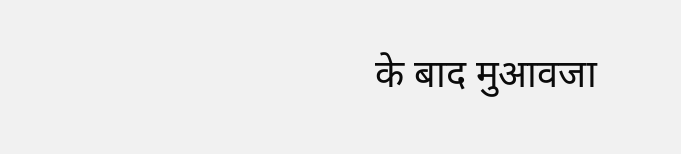के बाद मुआवजा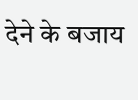देने के बजाय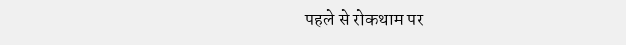पहले से रोकथाम पर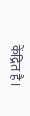केंद्रित है।